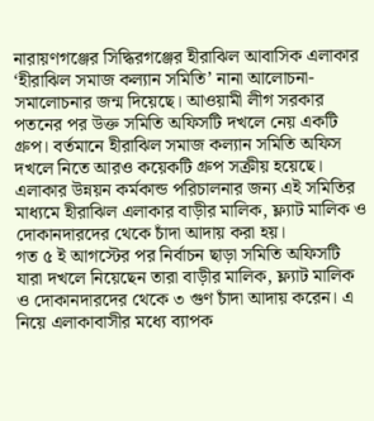নারায়ণগঞ্জের সিদ্ধিরগঞ্জের হীরাঝিল আবাসিক এলাকার ‘হীরাঝিল সমাজ কল্যান সমিতি’ নানা আলোচনা-সমালোচনার জন্ম দিয়েছে। আওয়ামী লীগ সরকার পতনের পর উক্ত সমিতি অফিসটি দখলে নেয় একটি গ্রুপ। বর্তমানে হীরাঝিল সমাজ কল্যান সমিতি অফিস দখলে নিতে আরও কয়েকটি গ্রুপ সক্রীয় হয়েছে। এলাকার উন্নয়ন কর্মকান্ড পরিচালনার জন্য এই সমিতির মাধ্যমে হীরাঝিল এলাকার বাড়ীর মালিক, ফ্ল্যাট মালিক ও দোকানদারদের থেকে চাঁদা আদায় করা হয়।
গত ৫ ই আগস্টের পর নির্বাচন ছাড়া সমিতি অফিসটি যারা দখলে নিয়েছেন তারা বাড়ীর মালিক, ফ্ল্যাট মালিক ও দোকানদারদের থেকে ৩ গুণ চাঁদা আদায় করেন। এ নিয়ে এলাকাবাসীর মধ্যে ব্যাপক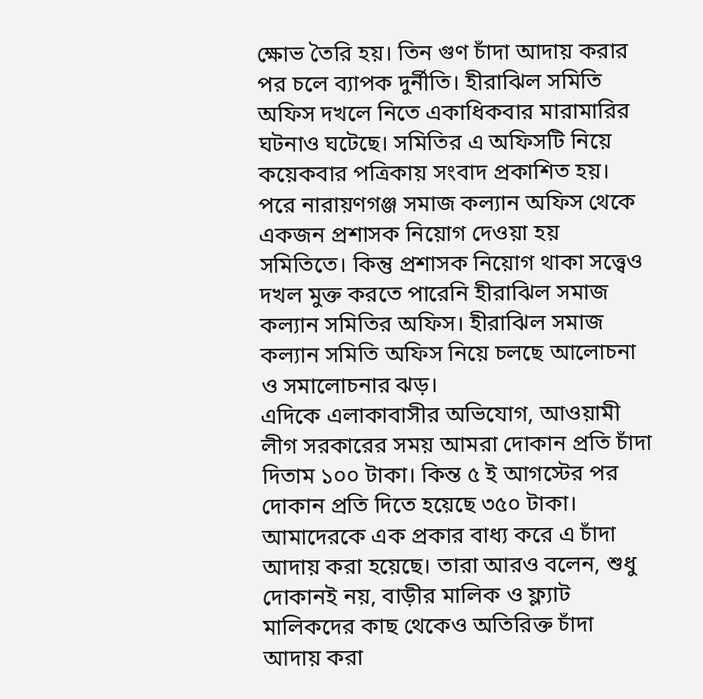ক্ষোভ তৈরি হয়। তিন গুণ চাঁদা আদায় করার পর চলে ব্যাপক দুর্নীতি। হীরাঝিল সমিতি অফিস দখলে নিতে একাধিকবার মারামারির ঘটনাও ঘটেছে। সমিতির এ অফিসটি নিয়ে কয়েকবার পত্রিকায় সংবাদ প্রকাশিত হয়। পরে নারায়ণগঞ্জ সমাজ কল্যান অফিস থেকে একজন প্রশাসক নিয়োগ দেওয়া হয় সমিতিতে। কিন্তু প্রশাসক নিয়োগ থাকা সত্ত্বেও দখল মুক্ত করতে পারেনি হীরাঝিল সমাজ কল্যান সমিতির অফিস। হীরাঝিল সমাজ কল্যান সমিতি অফিস নিয়ে চলছে আলোচনা ও সমালোচনার ঝড়।
এদিকে এলাকাবাসীর অভিযোগ, আওয়ামী লীগ সরকারের সময় আমরা দোকান প্রতি চাঁদা দিতাম ১০০ টাকা। কিন্ত ৫ ই আগস্টের পর দোকান প্রতি দিতে হয়েছে ৩৫০ টাকা। আমাদেরকে এক প্রকার বাধ্য করে এ চাঁদা আদায় করা হয়েছে। তারা আরও বলেন, শুধু দোকানই নয়, বাড়ীর মালিক ও ফ্ল্যাট মালিকদের কাছ থেকেও অতিরিক্ত চাঁদা আদায় করা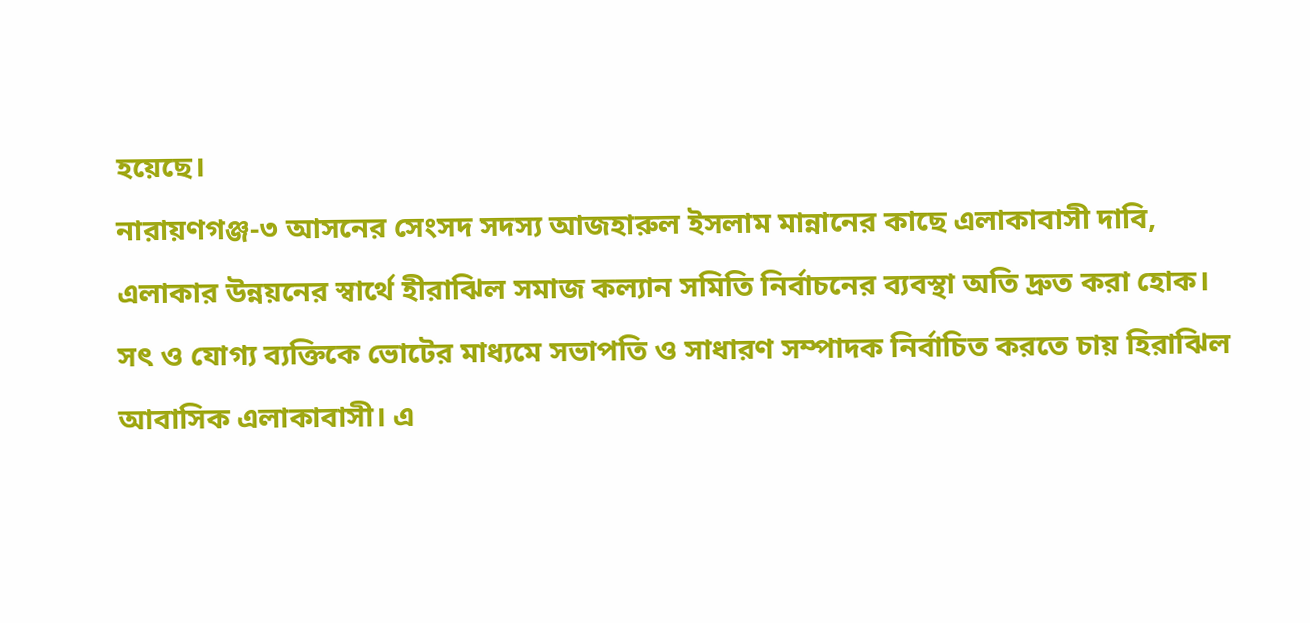হয়েছে।
নারায়ণগঞ্জ-৩ আসনের সেংসদ সদস্য আজহারুল ইসলাম মান্নানের কাছে এলাকাবাসী দাবি, এলাকার উন্নয়নের স্বার্থে হীরাঝিল সমাজ কল্যান সমিতি নির্বাচনের ব্যবস্থা অতি দ্রুত করা হোক। সৎ ও যোগ্য ব্যক্তিকে ভোটের মাধ্যমে সভাপতি ও সাধারণ সম্পাদক নির্বাচিত করতে চায় হিরাঝিল আবাসিক এলাকাবাসী। এ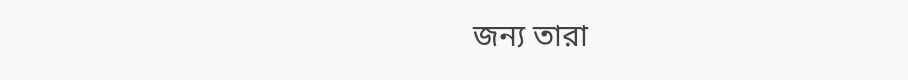জন্য তারা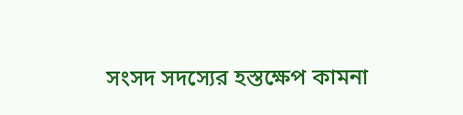সংসদ সদস্যের হস্তক্ষেপ কামনা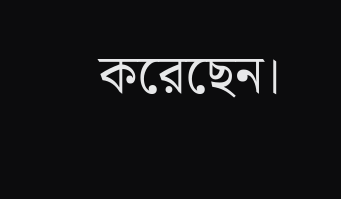করেছেন।